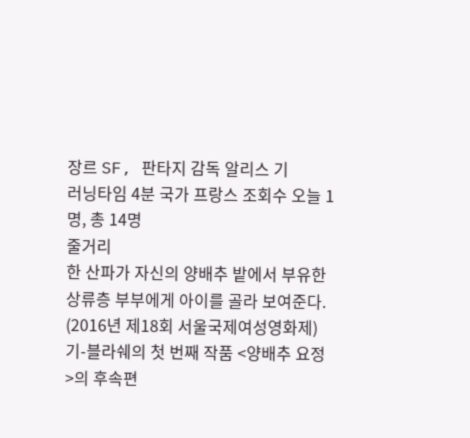장르 SF, 판타지 감독 알리스 기
러닝타임 4분 국가 프랑스 조회수 오늘 1명, 총 14명
줄거리
한 산파가 자신의 양배추 밭에서 부유한 상류층 부부에게 아이를 골라 보여준다.
(2016년 제18회 서울국제여성영화제)
기-블라쉐의 첫 번째 작품 <양배추 요정>의 후속편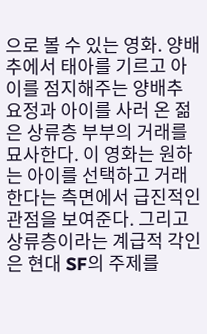으로 볼 수 있는 영화. 양배추에서 태아를 기르고 아이를 점지해주는 양배추 요정과 아이를 사러 온 젊은 상류층 부부의 거래를 묘사한다. 이 영화는 원하는 아이를 선택하고 거래한다는 측면에서 급진적인 관점을 보여준다. 그리고 상류층이라는 계급적 각인은 현대 SF의 주제를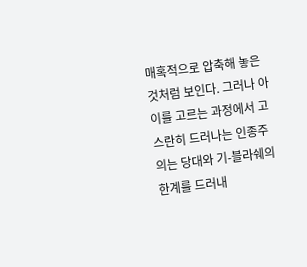매혹적으로 압축해 놓은 것처럼 보인다. 그러나 아이를 고르는 과정에서 고스란히 드러나는 인종주의는 당대와 기-블라쉐의 한계를 드러내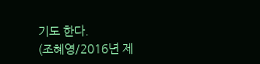기도 한다.
(조혜영/2016년 제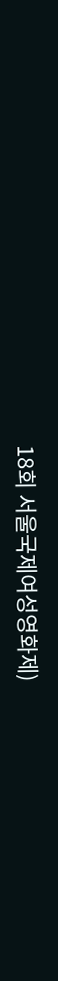18회 서울국제여성영화제)